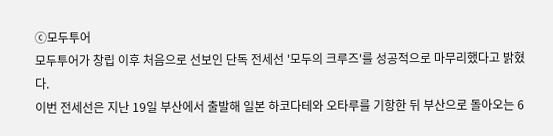ⓒ모두투어
모두투어가 창립 이후 처음으로 선보인 단독 전세선 '모두의 크루즈'를 성공적으로 마무리했다고 밝혔다.
이번 전세선은 지난 19일 부산에서 출발해 일본 하코다테와 오타루를 기항한 뒤 부산으로 돌아오는 6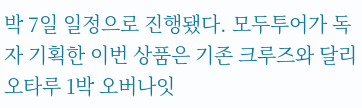박 7일 일정으로 진행됐다. 모두투어가 독자 기획한 이번 상품은 기존 크루즈와 달리 오타루 1박 오버나잇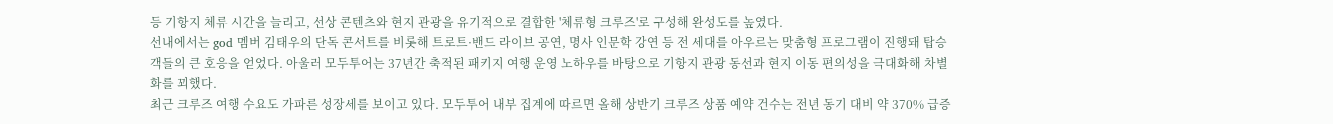등 기항지 체류 시간을 늘리고, 선상 콘텐츠와 현지 관광을 유기적으로 결합한 '체류형 크루즈'로 구성해 완성도를 높였다.
선내에서는 god 멤버 김태우의 단독 콘서트를 비롯해 트로트·밴드 라이브 공연, 명사 인문학 강연 등 전 세대를 아우르는 맞춤형 프로그램이 진행돼 탑승객들의 큰 호응을 얻었다. 아울러 모두투어는 37년간 축적된 패키지 여행 운영 노하우를 바탕으로 기항지 관광 동선과 현지 이동 편의성을 극대화해 차별화를 꾀했다.
최근 크루즈 여행 수요도 가파른 성장세를 보이고 있다. 모두투어 내부 집계에 따르면 올해 상반기 크루즈 상품 예약 건수는 전년 동기 대비 약 370% 급증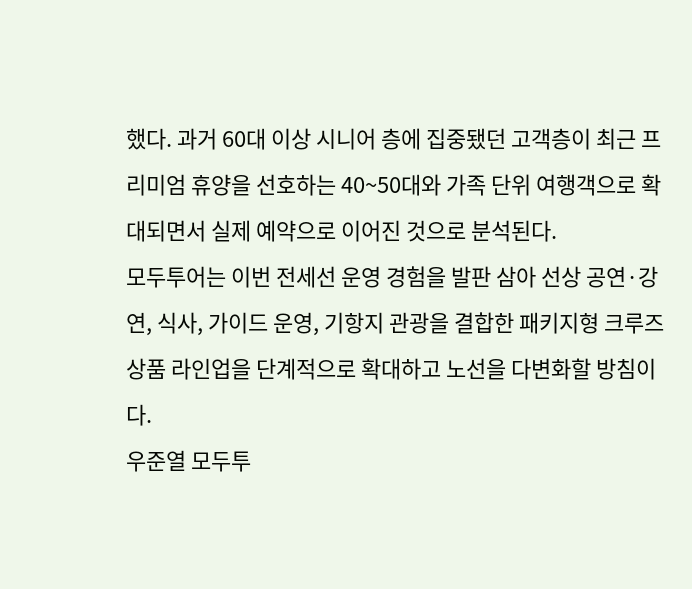했다. 과거 60대 이상 시니어 층에 집중됐던 고객층이 최근 프리미엄 휴양을 선호하는 40~50대와 가족 단위 여행객으로 확대되면서 실제 예약으로 이어진 것으로 분석된다.
모두투어는 이번 전세선 운영 경험을 발판 삼아 선상 공연·강연, 식사, 가이드 운영, 기항지 관광을 결합한 패키지형 크루즈 상품 라인업을 단계적으로 확대하고 노선을 다변화할 방침이다.
우준열 모두투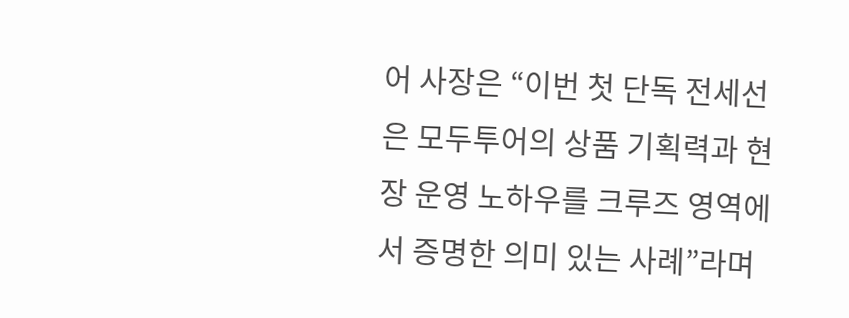어 사장은 “이번 첫 단독 전세선은 모두투어의 상품 기획력과 현장 운영 노하우를 크루즈 영역에서 증명한 의미 있는 사례”라며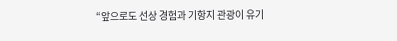“앞으로도 선상 경험과 기항지 관광이 유기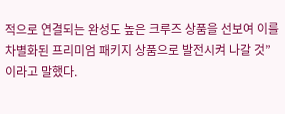적으로 연결되는 완성도 높은 크루즈 상품을 선보여 이를 차별화된 프리미엄 패키지 상품으로 발전시켜 나갈 것”이라고 말했다.